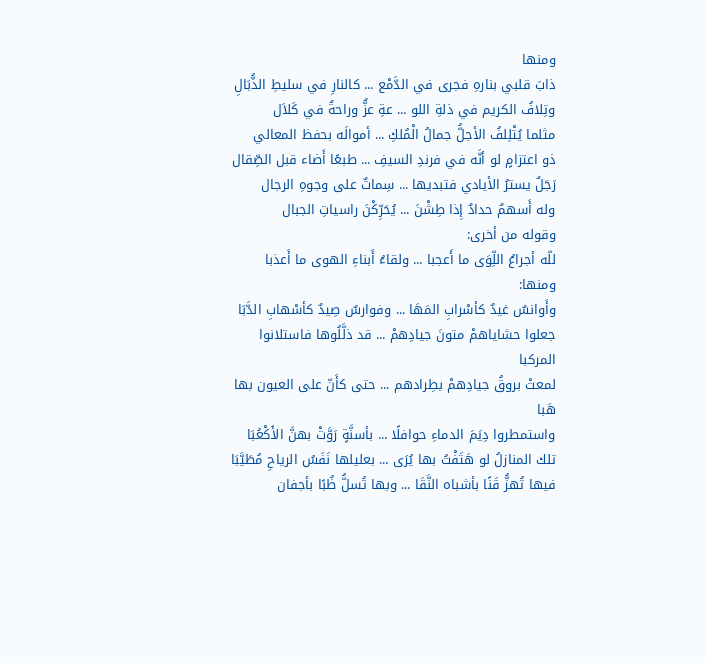ومنها
ذابَ قلبي بنارهِ فجرى في الدَّمْع ... كالنارِ في سليطِ الذُّبَالِ
وتِلافُ الكريم في ذلةِ اللو ... عةِ عزٌّ وراحةٌ في كَلاَل
مثلما يُتْلِلفُ الأجلُّ جمالُ الْمُلكِ ... أموالَه بحفظ المعالي
ذو اعتزامٍ لو أنَّه في فرندِ السيفِ ... طبعًا أَضاء قبل الصِّقال
رَجَلٌ يسترُ الأيادي فتبديها ... سِماتٌ على وجوهِ الرجال
وله أَسهمٌ حدادٌ إِذا طِشْنَ ... يُحَرِّكْنَ راسياتِ الجبال
وقوله من أخرى:
للّه أجراعُ اللِّوَى ما أَعجبا ... ولقاءُ أَبناءِ الهوى ما أَعذبا
ومنها:
وأَوانسٌ غيدٌ كأسْرابِ المَهَا ... وفوارسٌ صِيدٌ كأسْهابِ الدَّبَا
جعلوا حشاياهمْ متونَ جيادِهمْ ... قد ذلَّلُوها فاستلانوا المركبا
لمعتْ بروقُ جيادِهمْ بطِرادهم ... حتى كأَنّ على العيون بها هَبا
واستمطروا دِيَمَ الدماءِ حوافلًا ... بأسنَّةٍ رَوَّتْ بهنَّ الأَكْعُبَا
تلك المنازلُ لو هَتَفْتُ بها يُرَى ... بعليلها نَفَسُ الرياحِ مُطَيَّبَا
فيها تُهزُّ قَنًا بأشباه النَّقَا ... وبها تُسلُّ ظُبًا بأجفان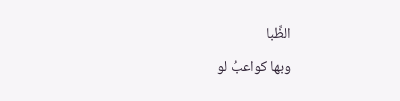الظِّبا
وبها كواعبُ لو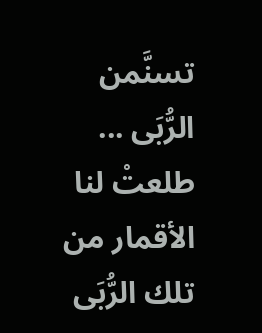تسنَّمن الرُّبَى ... طلعتْ لنا الأقمار من تلك الرُّبَى